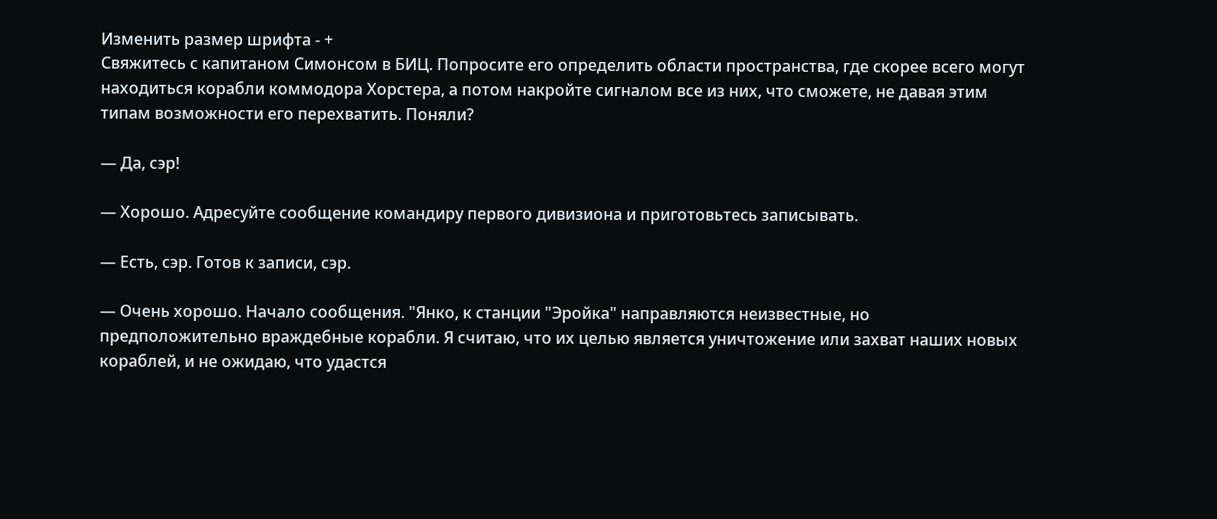Изменить размер шрифта - +
Свяжитесь с капитаном Симонсом в БИЦ. Попросите его определить области пространства, где скорее всего могут находиться корабли коммодора Хорстера, а потом накройте сигналом все из них, что сможете, не давая этим типам возможности его перехватить. Поняли?

— Да, сэр!

— Хорошо. Адресуйте сообщение командиру первого дивизиона и приготовьтесь записывать.

— Есть, сэр. Готов к записи, сэр.

— Очень хорошо. Начало сообщения. "Янко, к станции "Эройка" направляются неизвестные, но предположительно враждебные корабли. Я считаю, что их целью является уничтожение или захват наших новых кораблей, и не ожидаю, что удастся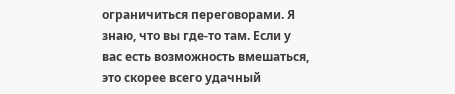ограничиться переговорами. Я знаю, что вы где-то там. Если у вас есть возможность вмешаться, это скорее всего удачный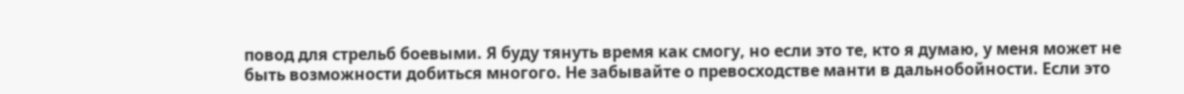повод для стрельб боевыми. Я буду тянуть время как смогу, но если это те, кто я думаю, у меня может не быть возможности добиться многого. Не забывайте о превосходстве манти в дальнобойности. Если это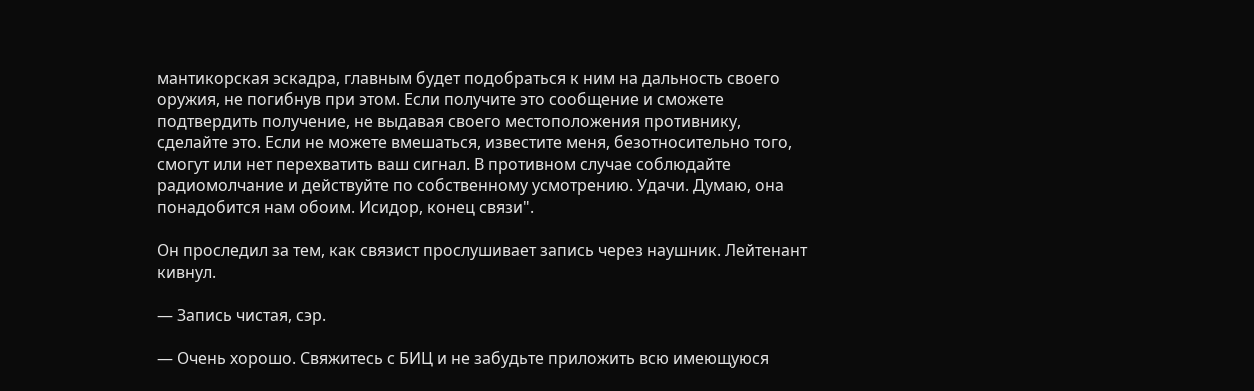мантикорская эскадра, главным будет подобраться к ним на дальность своего оружия, не погибнув при этом. Если получите это сообщение и сможете подтвердить получение, не выдавая своего местоположения противнику, сделайте это. Если не можете вмешаться, известите меня, безотносительно того, смогут или нет перехватить ваш сигнал. В противном случае соблюдайте радиомолчание и действуйте по собственному усмотрению. Удачи. Думаю, она понадобится нам обоим. Исидор, конец связи".

Он проследил за тем, как связист прослушивает запись через наушник. Лейтенант кивнул.

— Запись чистая, сэр.

— Очень хорошо. Свяжитесь с БИЦ и не забудьте приложить всю имеющуюся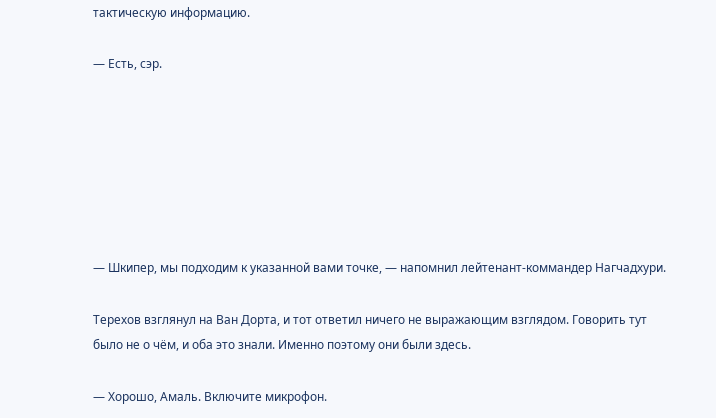тактическую информацию.

— Есть, сэр.







— Шкипер, мы подходим к указанной вами точке, — напомнил лейтенант-коммандер Нагчадхури.

Терехов взглянул на Ван Дорта, и тот ответил ничего не выражающим взглядом. Говорить тут было не о чём, и оба это знали. Именно поэтому они были здесь.

— Хорошо, Амаль. Включите микрофон.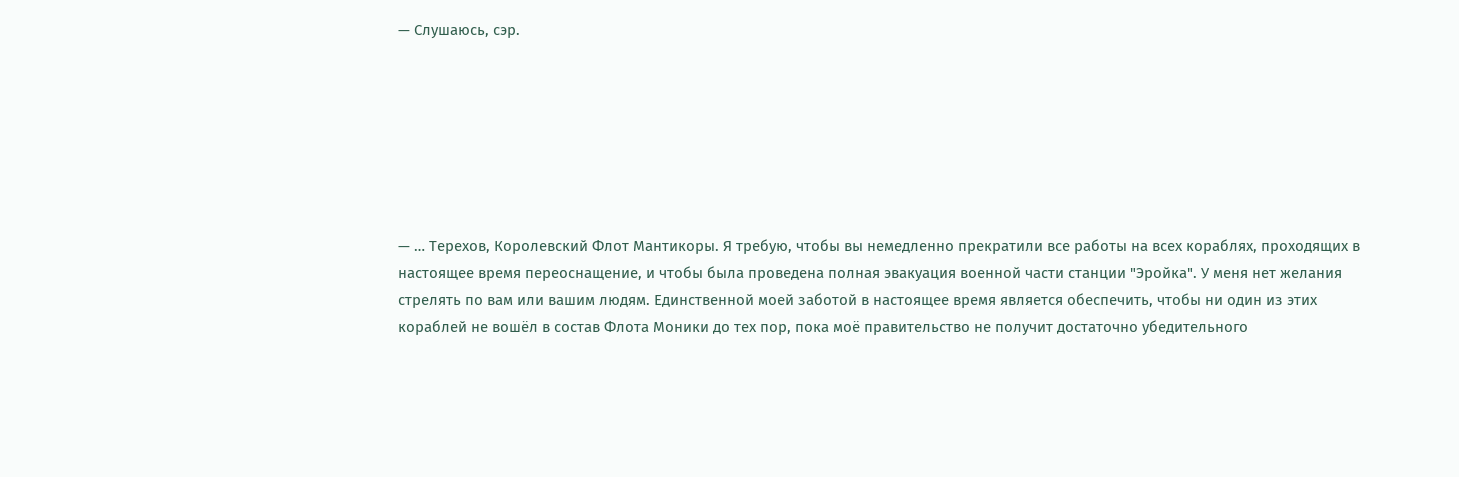— Слушаюсь, сэр.







— … Терехов, Королевский Флот Мантикоры. Я требую, чтобы вы немедленно прекратили все работы на всех кораблях, проходящих в настоящее время переоснащение, и чтобы была проведена полная эвакуация военной части станции "Эройка". У меня нет желания стрелять по вам или вашим людям. Единственной моей заботой в настоящее время является обеспечить, чтобы ни один из этих кораблей не вошёл в состав Флота Моники до тех пор, пока моё правительство не получит достаточно убедительного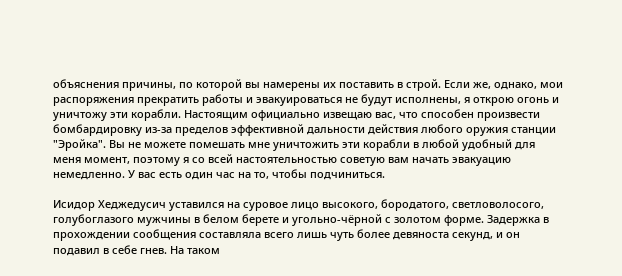объяснения причины, по которой вы намерены их поставить в строй. Если же, однако, мои распоряжения прекратить работы и эвакуироваться не будут исполнены, я открою огонь и уничтожу эти корабли. Настоящим официально извещаю вас, что способен произвести бомбардировку из-за пределов эффективной дальности действия любого оружия станции "Эройка". Вы не можете помешать мне уничтожить эти корабли в любой удобный для меня момент, поэтому я со всей настоятельностью советую вам начать эвакуацию немедленно. У вас есть один час на то, чтобы подчиниться.

Исидор Хеджедусич уставился на суровое лицо высокого, бородатого, светловолосого, голубоглазого мужчины в белом берете и угольно-чёрной с золотом форме. Задержка в прохождении сообщения составляла всего лишь чуть более девяноста секунд, и он подавил в себе гнев. На таком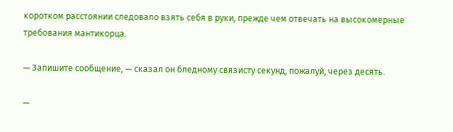коротком расстоянии следовало взять себя в руки, прежде чем отвечать на высокомерные требования мантикорца.

— Запишите сообщение, — сказал он бледному связисту секунд, пожалуй, через десять.

—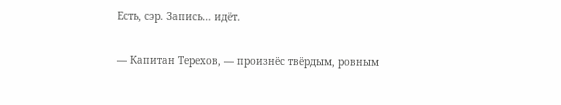Есть, сэр. Запись… идёт.

— Капитан Терехов, — произнёс твёрдым, ровным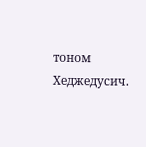тоном Хеджедусич.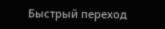Быстрый переход